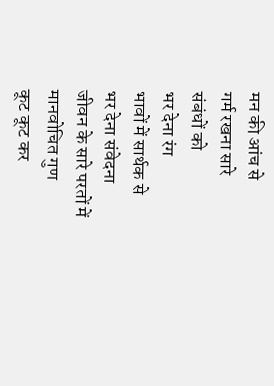मन की आंच से
गर्म रखना सारे
संबंधों को
भर देना रंग
भावों में सार्थक से
भर देना संवेदना
जीवन के सारे परतों में
मानवोचित गुण
कूट कूट कर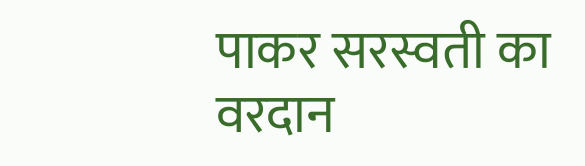पाकर सरस्वती का वरदान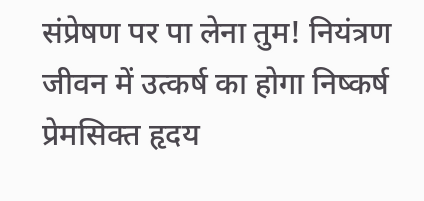संप्रेषण पर पा लेना तुम! नियंत्रण
जीवन में उत्कर्ष का होगा निष्कर्ष
प्रेमसिक्त हृदय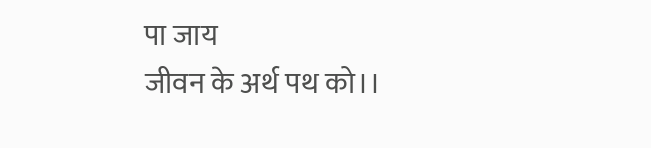पा जाय
जीवन के अर्थ पथ को।।